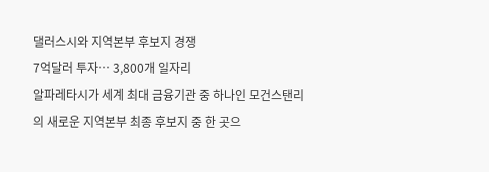댈러스시와 지역본부 후보지 경쟁
7억달러 투자… 3,800개 일자리
알파레타시가 세계 최대 금융기관 중 하나인 모건스탠리의 새로운 지역본부 최종 후보지 중 한 곳으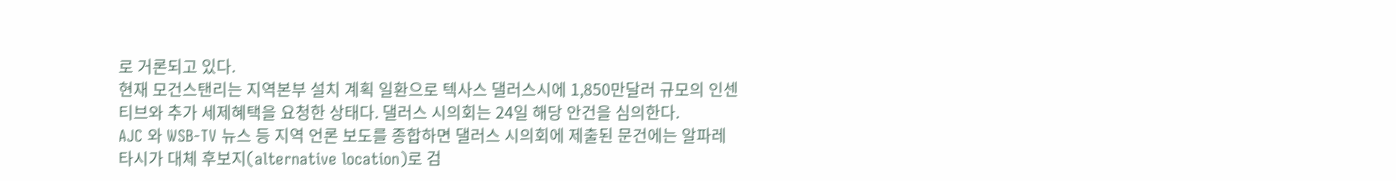로 거론되고 있다.
현재 모건스탠리는 지역본부 설치 계획 일환으로 텍사스 댈러스시에 1,850만달러 규모의 인센티브와 추가 세제혜택을 요청한 상태다. 댈러스 시의회는 24일 해당 안건을 심의한다.
AJC 와 WSB-TV 뉴스 등 지역 언론 보도를 종합하면 댈러스 시의회에 제출된 문건에는 알파레타시가 대체 후보지(alternative location)로 검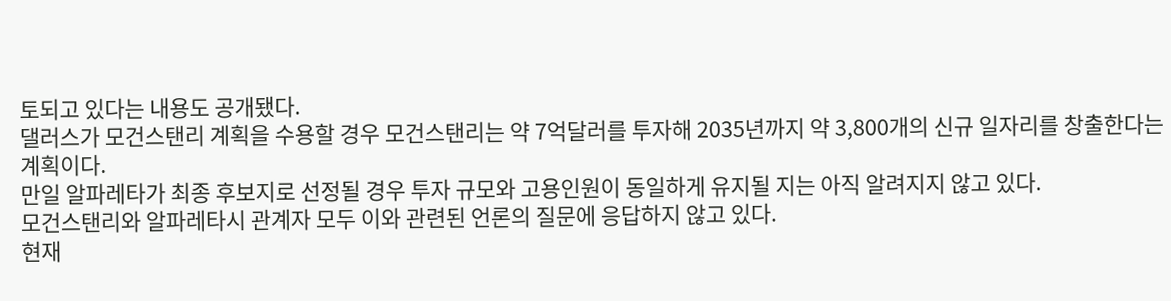토되고 있다는 내용도 공개됐다.
댈러스가 모건스탠리 계획을 수용할 경우 모건스탠리는 약 7억달러를 투자해 2035년까지 약 3,800개의 신규 일자리를 창출한다는 계획이다.
만일 알파레타가 최종 후보지로 선정될 경우 투자 규모와 고용인원이 동일하게 유지될 지는 아직 알려지지 않고 있다.
모건스탠리와 알파레타시 관계자 모두 이와 관련된 언론의 질문에 응답하지 않고 있다.
현재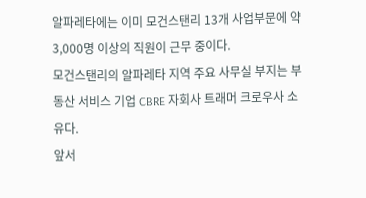알파레타에는 이미 모건스탠리 13개 사업부문에 약 3,000명 이상의 직원이 근무 중이다.
모건스탠리의 알파레타 지역 주요 사무실 부지는 부동산 서비스 기업 CBRE 자회사 트래머 크로우사 소유다.
앞서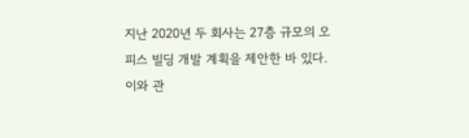지난 2020년 두 회사는 27층 규모의 오피스 빌딩 개발 계획을 제안한 바 있다. 이와 관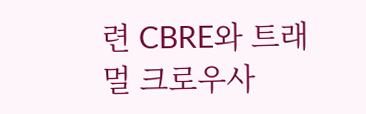련 CBRE와 트래멀 크로우사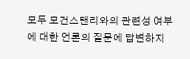모두 모건스탠리와의 관련성 여부에 대한 언론의 질문에 답변하지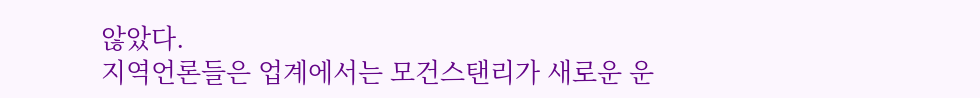않았다.
지역언론들은 업계에서는 모건스탠리가 새로운 운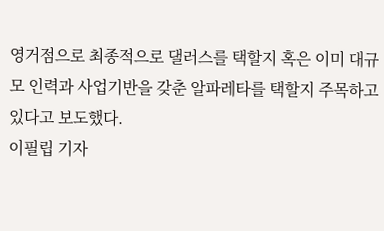영거점으로 최종적으로 댈러스를 택할지 혹은 이미 대규모 인력과 사업기반을 갖춘 알파레타를 택할지 주목하고 있다고 보도했다.
이필립 기자